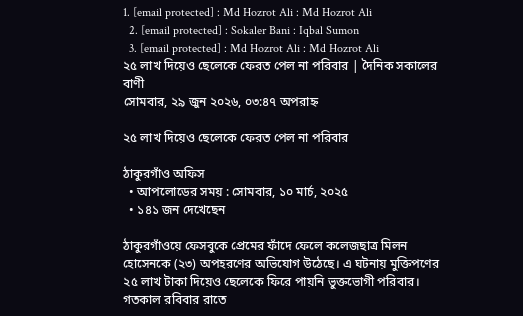1. [email protected] : Md Hozrot Ali : Md Hozrot Ali
  2. [email protected] : Sokaler Bani : Iqbal Sumon
  3. [email protected] : Md Hozrot Ali : Md Hozrot Ali
২৫ লাখ দিয়েও ছেলেকে ফেরত পেল না পরিবার | দৈনিক সকালের বাণী
সোমবার, ২৯ জুন ২০২৬, ০৩:৪৭ অপরাহ্ন

২৫ লাখ দিয়েও ছেলেকে ফেরত পেল না পরিবার

ঠাকুরগাঁও অফিস
  • আপলোডের সময় : সোমবার, ১০ মার্চ, ২০২৫
  • ১৪১ জন দেখেছেন

ঠাকুরগাঁওয়ে ফেসবুকে প্রেমের ফাঁদে ফেলে কলেজছাত্র মিলন হোসেনকে (২৩) অপহরণের অভিযোগ উঠেছে। এ ঘটনায় মুক্তিপণের ২৫ লাখ টাকা দিয়েও ছেলেকে ফিরে পায়নি ভুক্তভোগী পরিবার। গতকাল রবিবার রাতে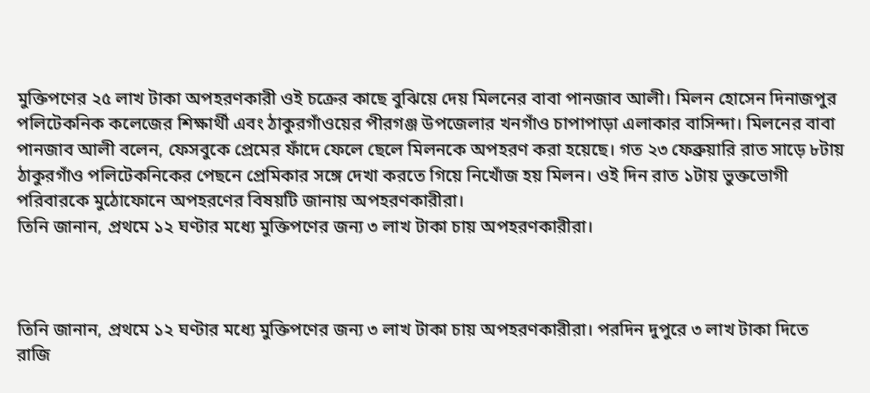মুক্তিপণের ২৫ লাখ টাকা অপহরণকারী ওই চক্রের কাছে বুঝিয়ে দেয় মিলনের বাবা পানজাব আলী। মিলন হোসেন দিনাজপুর পলিটেকনিক কলেজের শিক্ষার্থী এবং ঠাকুরগাঁওয়ের পীরগঞ্জ উপজেলার খনগাঁও চাপাপাড়া এলাকার বাসিন্দা। মিলনের বাবা পানজাব আলী বলেন, ফেসবুকে প্রেমের ফাঁদে ফেলে ছেলে মিলনকে অপহরণ করা হয়েছে। গত ২৩ ফেব্রুয়ারি রাত সাড়ে ৮টায় ঠাকুরগাঁও পলিটেকনিকের পেছনে প্রেমিকার সঙ্গে দেখা করতে গিয়ে নিখোঁজ হয় মিলন। ওই দিন রাত ১টায় ভুক্তভোগী পরিবারকে মুঠোফোনে অপহরণের বিষয়টি জানায় অপহরণকারীরা।
তিনি জানান, প্রথমে ১২ ঘণ্টার মধ্যে মুক্তিপণের জন্য ৩ লাখ টাকা চায় অপহরণকারীরা।



তিনি জানান, প্রথমে ১২ ঘণ্টার মধ্যে মুক্তিপণের জন্য ৩ লাখ টাকা চায় অপহরণকারীরা। পরদিন দুপুরে ৩ লাখ টাকা দিতে রাজি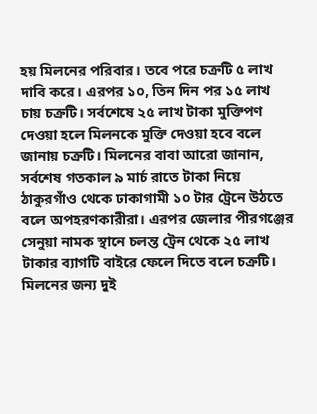হয় মিলনের পরিবার। তবে পরে চক্রটি ৫ লাখ দাবি করে। এরপর ১০, তিন দিন পর ১৫ লাখ চায় চক্রটি। সর্বশেষে ২৫ লাখ টাকা মুক্তিপণ দেওয়া হলে মিলনকে মুক্তি দেওয়া হবে বলে জানায় চক্রটি। মিলনের বাবা আরো জানান, সর্বশেষ গতকাল ৯ মার্চ রাতে টাকা নিয়ে ঠাকুরগাঁও থেকে ঢাকাগামী ১০ টার ট্রেনে উঠতে বলে অপহরণকারীরা। এরপর জেলার পীরগঞ্জের সেনুয়া নামক স্থানে চলন্ত ট্রেন থেকে ২৫ লাখ টাকার ব্যাগটি বাইরে ফেলে দিতে বলে চক্রটি। মিলনের জন্য দুই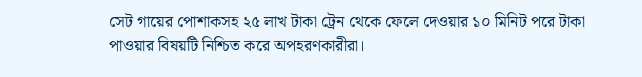সেট গায়ের পোশাকসহ ২৫ লাখ টাকা ট্রেন থেকে ফেলে দেওয়ার ১০ মিনিট পরে টাকা পাওয়ার বিষয়টি নিশ্চিত করে অপহরণকারীরা।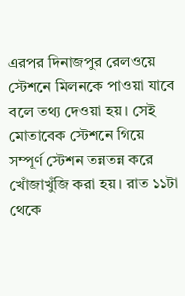এরপর দিনাজপুর রেলওয়ে স্টেশনে মিলনকে পাওয়া যাবে বলে তথ্য দেওয়া হয়। সেই মোতাবেক স্টেশনে গিয়ে সম্পূর্ণ স্টেশন তন্নতন্ন করে খোঁজাখুঁজি করা হয়। রাত ১১টা থেকে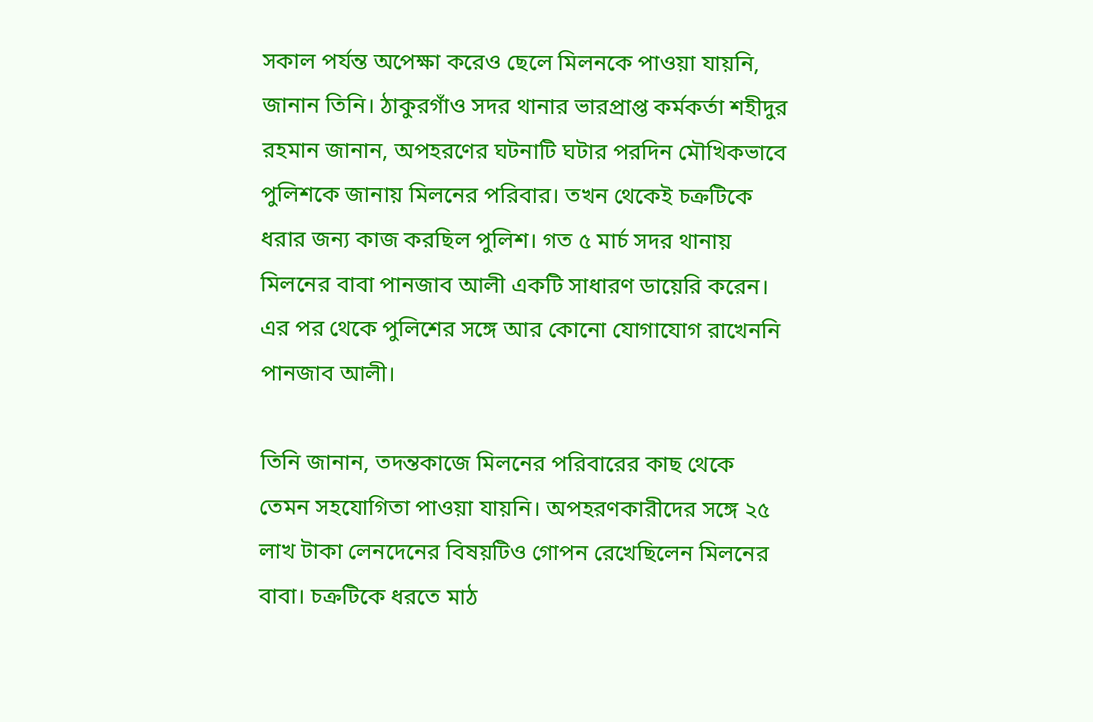সকাল পর্যন্ত অপেক্ষা করেও ছেলে মিলনকে পাওয়া যায়নি, জানান তিনি। ঠাকুরগাঁও সদর থানার ভারপ্রাপ্ত কর্মকর্তা শহীদুর রহমান জানান, অপহরণের ঘটনাটি ঘটার পরদিন মৌখিকভাবে পুলিশকে জানায় মিলনের পরিবার। তখন থেকেই চক্রটিকে ধরার জন্য কাজ করছিল পুলিশ। গত ৫ মার্চ সদর থানায় মিলনের বাবা পানজাব আলী একটি সাধারণ ডায়েরি করেন। এর পর থেকে পুলিশের সঙ্গে আর কোনো যোগাযোগ রাখেননি পানজাব আলী।

তিনি জানান, তদন্তকাজে মিলনের পরিবারের কাছ থেকে তেমন সহযোগিতা পাওয়া যায়নি। অপহরণকারীদের সঙ্গে ২৫ লাখ টাকা লেনদেনের বিষয়টিও গোপন রেখেছিলেন মিলনের বাবা। চক্রটিকে ধরতে মাঠ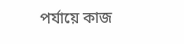পর্যায়ে কাজ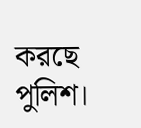করছে পুলিশ।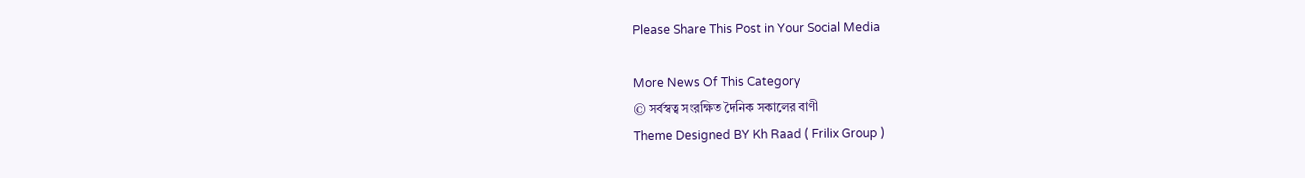Please Share This Post in Your Social Media

More News Of This Category
© সর্বস্বত্ব সংরক্ষিত দৈনিক সকালের বাণী
Theme Designed BY Kh Raad ( Frilix Group )